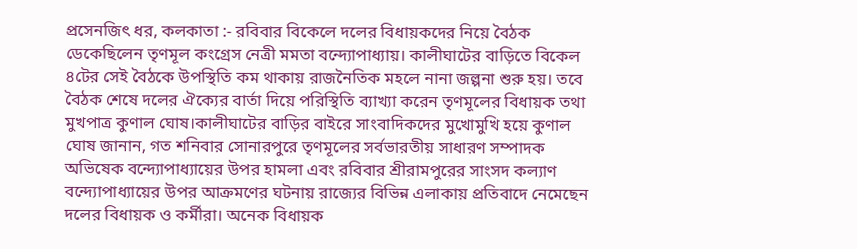প্রসেনজিৎ ধর, কলকাতা :- রবিবার বিকেলে দলের বিধায়কদের নিয়ে বৈঠক ডেকেছিলেন তৃণমূল কংগ্রেস নেত্রী মমতা বন্দ্যোপাধ্যায়। কালীঘাটের বাড়িতে বিকেল ৪টের সেই বৈঠকে উপস্থিতি কম থাকায় রাজনৈতিক মহলে নানা জল্পনা শুরু হয়। তবে বৈঠক শেষে দলের ঐক্যের বার্তা দিয়ে পরিস্থিতি ব্যাখ্যা করেন তৃণমূলের বিধায়ক তথা মুখপাত্র কুণাল ঘোষ।কালীঘাটের বাড়ির বাইরে সাংবাদিকদের মুখোমুখি হয়ে কুণাল ঘোষ জানান, গত শনিবার সোনারপুরে তৃণমূলের সর্বভারতীয় সাধারণ সম্পাদক অভিষেক বন্দ্যোপাধ্যায়ের উপর হামলা এবং রবিবার শ্রীরামপুরের সাংসদ কল্যাণ বন্দ্যোপাধ্যায়ের উপর আক্রমণের ঘটনায় রাজ্যের বিভিন্ন এলাকায় প্রতিবাদে নেমেছেন দলের বিধায়ক ও কর্মীরা। অনেক বিধায়ক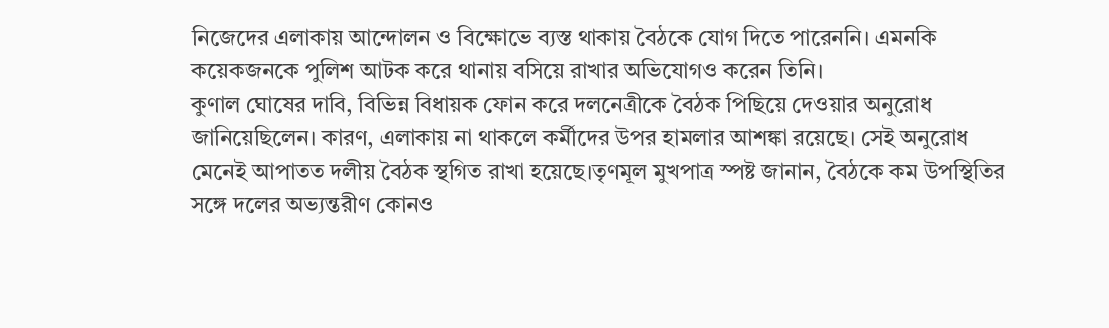নিজেদের এলাকায় আন্দোলন ও বিক্ষোভে ব্যস্ত থাকায় বৈঠকে যোগ দিতে পারেননি। এমনকি কয়েকজনকে পুলিশ আটক করে থানায় বসিয়ে রাখার অভিযোগও করেন তিনি।
কুণাল ঘোষের দাবি, বিভিন্ন বিধায়ক ফোন করে দলনেত্রীকে বৈঠক পিছিয়ে দেওয়ার অনুরোধ জানিয়েছিলেন। কারণ, এলাকায় না থাকলে কর্মীদের উপর হামলার আশঙ্কা রয়েছে। সেই অনুরোধ মেনেই আপাতত দলীয় বৈঠক স্থগিত রাখা হয়েছে।তৃণমূল মুখপাত্র স্পষ্ট জানান, বৈঠকে কম উপস্থিতির সঙ্গে দলের অভ্যন্তরীণ কোনও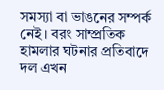সমস্যা বা ভাঙনের সম্পর্ক নেই। বরং সাম্প্রতিক হামলার ঘটনার প্রতিবাদে দল এখন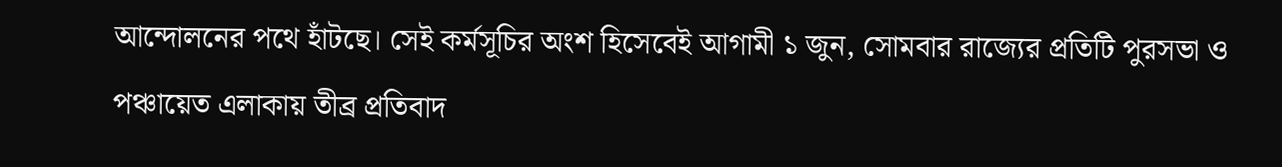আন্দোলনের পথে হাঁটছে। সেই কর্মসূচির অংশ হিসেবেই আগামী ১ জুন, সোমবার রাজ্যের প্রতিটি পুরসভা ও পঞ্চায়েত এলাকায় তীব্র প্রতিবাদ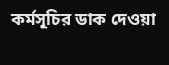কর্মসূচির ডাক দেওয়া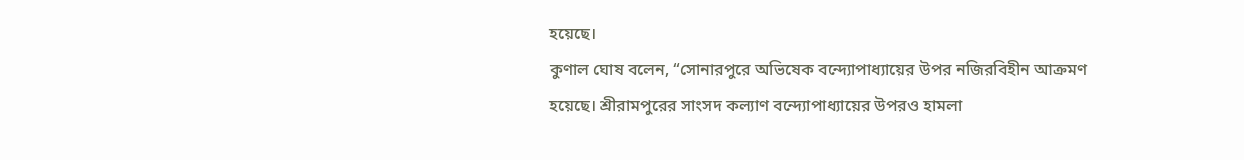হয়েছে।
কুণাল ঘোষ বলেন, “সোনারপুরে অভিষেক বন্দ্যোপাধ্যায়ের উপর নজিরবিহীন আক্রমণ হয়েছে। শ্রীরামপুরের সাংসদ কল্যাণ বন্দ্যোপাধ্যায়ের উপরও হামলা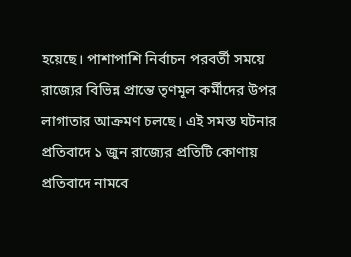হয়েছে। পাশাপাশি নির্বাচন পরবর্তী সময়ে রাজ্যের বিভিন্ন প্রান্তে তৃণমূল কর্মীদের উপর লাগাতার আক্রমণ চলছে। এই সমস্ত ঘটনার প্রতিবাদে ১ জুন রাজ্যের প্রতিটি কোণায় প্রতিবাদে নামবে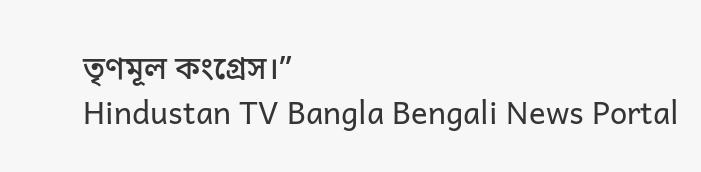তৃণমূল কংগ্রেস।”
Hindustan TV Bangla Bengali News Portal